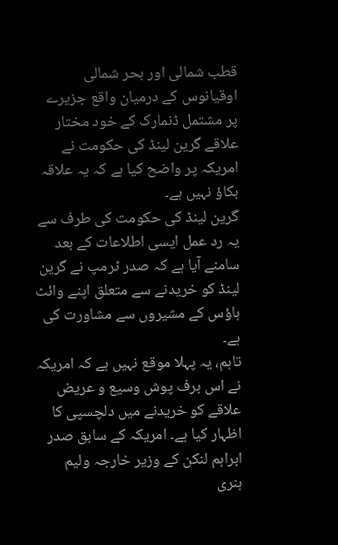قطب شمالی اور بحر شمالی اوقیانوس کے درمیان واقع جزیرے پر مشتمل ڈنمارک کے خود مختار علاقے گرین لینڈ کی حکومت نے امریکہ پر واضح کیا ہے کہ یہ علاقہ بکاؤ نہیں ہے۔
گرین لینڈ کی حکومت کی طرف سے یہ رد عمل ایسی اطلاعات کے بعد سامنے آیا ہے کہ صدر ٹرمپ نے گرین لینڈ کو خریدنے سے متعلق اپنے وائٹ ہاؤس کے مشیروں سے مشاورت کی ہے۔
تاہم، یہ پہلا موقع نہیں ہے کہ امریکہ نے اس برف پوش وسیع و عریض علاقے کو خریدنے میں دلچسپی کا اظہار کیا ہے۔ امریکہ کے سابق صدر ابراہم لنکن کے وزیر خارجہ ولیم ہنری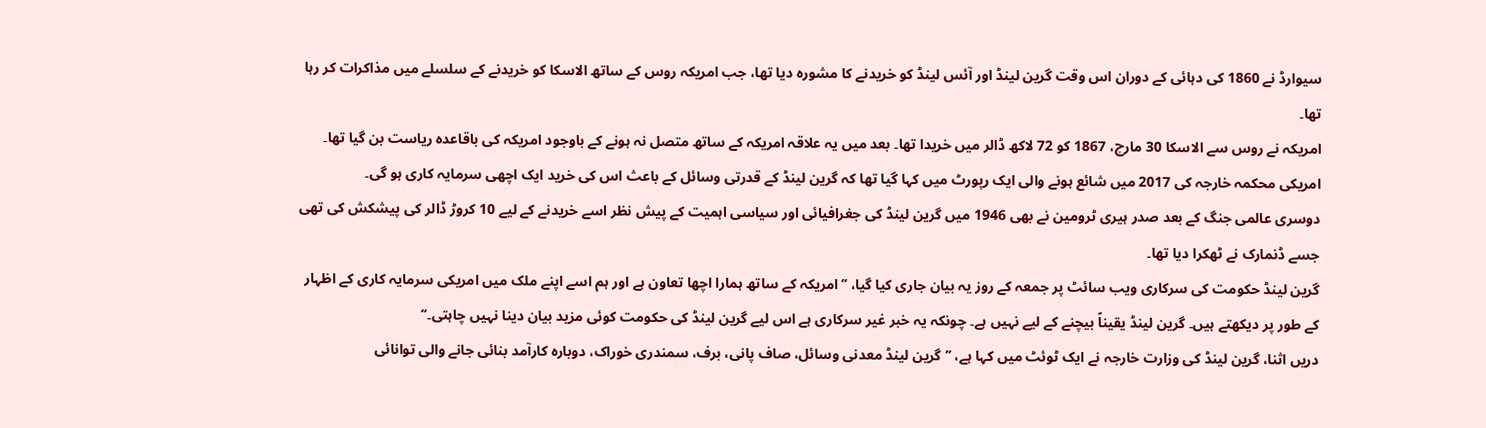سیوارڈ نے 1860 کی دہائی کے دوران اس وقت گرین لینڈ اور آئس لینڈ کو خریدنے کا مشورہ دیا تھا، جب امریکہ روس کے ساتھ الاسکا کو خریدنے کے سلسلے میں مذاکرات کر رہا تھا۔
امریکہ نے روس سے الاسکا 30 مارچ، 1867 کو 72 لاکھ ڈالر میں خریدا تھا۔ بعد میں یہ علاقہ امریکہ کے ساتھ متصل نہ ہونے کے باوجود امریکہ کی باقاعدہ ریاست بن گیا تھا۔
امریکی محکمہ خارجہ کی 2017 میں شائع ہونے والی ایک رپورٹ میں کہا گیا تھا کہ گرین لینڈ کے قدرتی وسائل کے باعث اس کی خرید ایک اچھی سرمایہ کاری ہو گی۔
دوسری عالمی جنگ کے بعد صدر ہیری ٹرومین نے بھی 1946 میں گرین لینڈ کی جغرافیائی اور سیاسی اہمیت کے پیش نظر اسے خریدنے کے لیے 10 کروڑ ڈالر کی پیشکش کی تھی جسے ڈنمارک نے ٹھکرا دیا تھا۔
گرین لینڈ حکومت کی سرکاری ویب سائٹ پر جمعہ کے روز یہ بیان جاری کیا گیا، ’’امریکہ کے ساتھ ہمارا اچھا تعاون ہے اور ہم اسے اپنے ملک میں امریکی سرمایہ کاری کے اظہار کے طور پر دیکھتے ہیں۔ گرین لینڈ یقیناً بیچنے کے لیے نہیں ہے۔ چونکہ یہ خبر غیر سرکاری ہے اس لیے گرین لینڈ کی حکومت کوئی مزید بیان دینا نہیں چاہتی۔‘‘
دریں اثنا، گرین لینڈ کی وزارت خارجہ نے ایک ٹوئٹ میں کہا ہے، ’’گرین لینڈ معدنی وسائل، صاف پانی، برف، سمندری خوراک، دوبارہ کارآمد بنائی جانے والی توانائی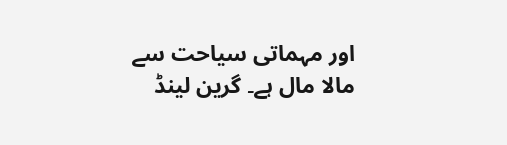اور مہماتی سیاحت سے مالا مال ہے۔ گرین لینڈ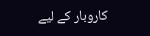کاروبار کے لیے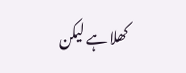کھلا ہے لیکن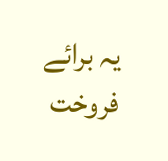یہ برائے فروخت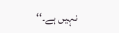نہیں ہے۔‘‘